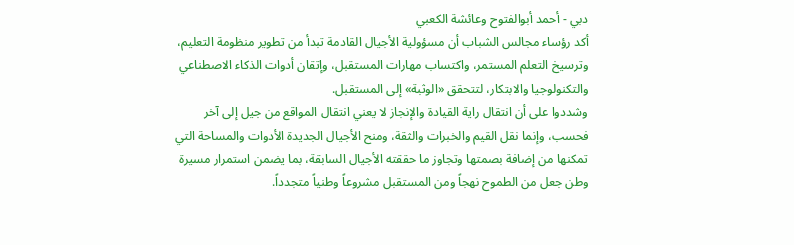دبي - أحمد أبوالفتوح وعائشة الكعبي
أكد رؤساء مجالس الشباب أن مسؤولية الأجيال القادمة تبدأ من تطوير منظومة التعليم، وترسيخ التعلم المستمر، واكتساب مهارات المستقبل، وإتقان أدوات الذكاء الاصطناعي والتكنولوجيا والابتكار، لتتحقق «الوثبة» إلى المستقبل.
وشددوا على أن انتقال راية القيادة والإنجاز لا يعني انتقال المواقع من جيل إلى آخر فحسب، وإنما نقل القيم والخبرات والثقة، ومنح الأجيال الجديدة الأدوات والمساحة التي تمكنها من إضافة بصمتها وتجاوز ما حققته الأجيال السابقة، بما يضمن استمرار مسيرة وطن جعل من الطموح نهجاً ومن المستقبل مشروعاً وطنياً متجدداً.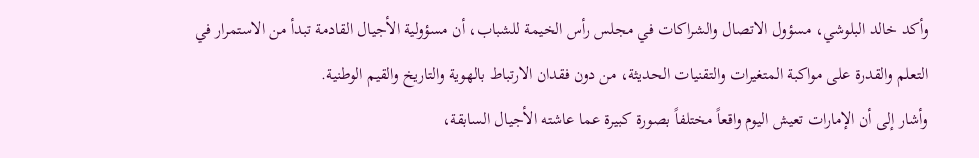وأكد خالد البلوشي، مسؤول الاتصال والشراكات في مجلس رأس الخيمة للشباب، أن مسؤولية الأجيال القادمة تبدأ من الاستمرار في التعلم والقدرة على مواكبة المتغيرات والتقنيات الحديثة، من دون فقدان الارتباط بالهوية والتاريخ والقيم الوطنية.
وأشار إلى أن الإمارات تعيش اليوم واقعاً مختلفاً بصورة كبيرة عما عاشته الأجيال السابقة،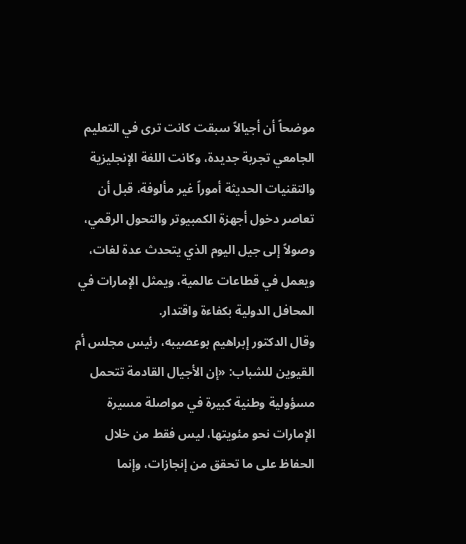موضحاً أن أجيالاً سبقت كانت ترى في التعليم الجامعي تجربة جديدة، وكانت اللغة الإنجليزية والتقنيات الحديثة أموراً غير مألوفة، قبل أن تعاصر دخول أجهزة الكمبيوتر والتحول الرقمي، وصولاً إلى جيل اليوم الذي يتحدث عدة لغات، ويعمل في قطاعات عالمية، ويمثل الإمارات في المحافل الدولية بكفاءة واقتدار.
وقال الدكتور إبراهيم بوعصيبه، رئيس مجلس أم القيوين للشباب: «إن الأجيال القادمة تتحمل مسؤولية وطنية كبيرة في مواصلة مسيرة الإمارات نحو مئويتها، ليس فقط من خلال الحفاظ على ما تحقق من إنجازات، وإنما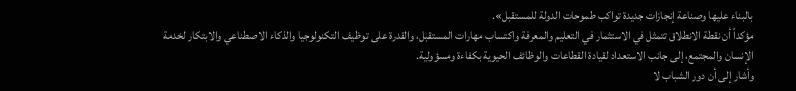بالبناء عليها وصناعة إنجازات جديدة تواكب طموحات الدولة للمستقبل».
مؤكداً أن نقطة الانطلاق تتمثل في الاستثمار في التعليم والمعرفة واكتساب مهارات المستقبل، والقدرة على توظيف التكنولوجيا والذكاء الاصطناعي والابتكار لخدمة الإنسان والمجتمع، إلى جانب الاستعداد لقيادة القطاعات والوظائف الحيوية بكفاءة ومسؤولية.
وأشار إلى أن دور الشباب لا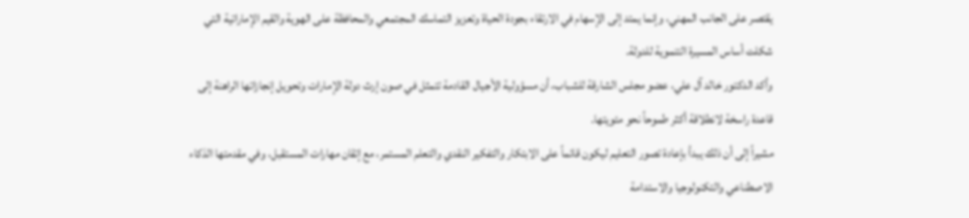يقتصر على الجانب المهني، وإنما يمتد إلى الإسهام في الارتقاء بجودة الحياة وتعزيز التماسك المجتمعي والمحافظة على الهوية والقيم الإماراتية التي شكلت أساس المسيرة التنموية للدولة.
وأكد الدكتور خالد آل علي، عضو مجلس الشارقة للشباب، أن مسؤولية الأجيال القادمة تتمثل في صون إرث دولة الإمارات وتحويل إنجازاتها الراهنة إلى قاعدة راسخة لانطلاقة أكثر طموحاً نحو مئويتها.
مشيراً إلى أن ذلك يبدأ بإعادة تصور التعليم ليكون قائماً على الابتكار والتفكير النقدي والتعلم المستمر، مع إتقان مهارات المستقبل، وفي مقدمتها الذكاء الاصطناعي والتكنولوجيا والاستدامة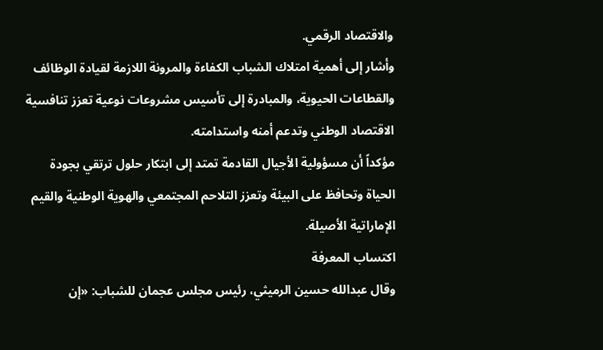والاقتصاد الرقمي.
وأشار إلى أهمية امتلاك الشباب الكفاءة والمرونة اللازمة لقيادة الوظائف والقطاعات الحيوية، والمبادرة إلى تأسيس مشروعات نوعية تعزز تنافسية الاقتصاد الوطني وتدعم أمنه واستدامته.
مؤكداً أن مسؤولية الأجيال القادمة تمتد إلى ابتكار حلول ترتقي بجودة الحياة وتحافظ على البيئة وتعزز التلاحم المجتمعي والهوية الوطنية والقيم الإماراتية الأصيلة.
اكتساب المعرفة
وقال عبدالله حسين الرميثي، رئيس مجلس عجمان للشباب: «إن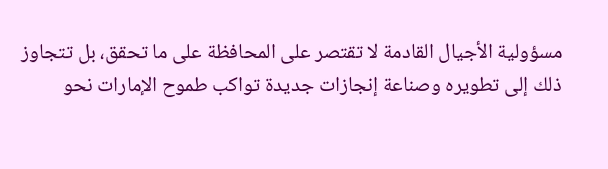مسؤولية الأجيال القادمة لا تقتصر على المحافظة على ما تحقق، بل تتجاوز ذلك إلى تطويره وصناعة إنجازات جديدة تواكب طموح الإمارات نحو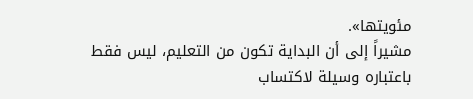مئويتها».
مشيراً إلى أن البداية تكون من التعليم، ليس فقط باعتباره وسيلة لاكتساب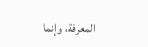المعرفة، وإنما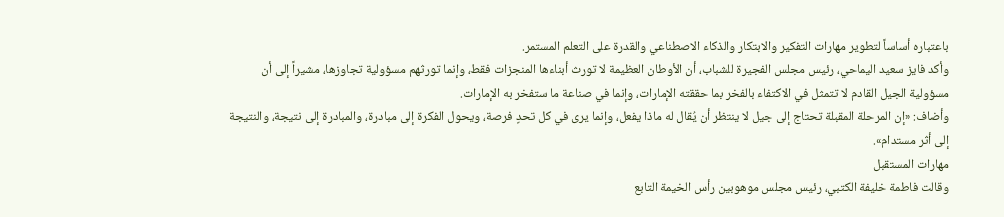باعتباره أساساً لتطوير مهارات التفكير والابتكار والذكاء الاصطناعي والقدرة على التعلم المستمر.
وأكد فايز سعيد اليماحي، رئيس مجلس الفجيرة للشباب، أن الأوطان العظيمة لا تورث أبناءها المنجزات فقط، وإنما تورثهم مسؤولية تجاوزها، مشيراً إلى أن مسؤولية الجيل القادم لا تتمثل في الاكتفاء بالفخر بما حققته الإمارات، وإنما في صناعة ما ستفخر به الإمارات.
وأضاف: «إن المرحلة المقبلة تحتاج إلى جيل لا ينتظر أن يُقال له ماذا يفعل، وإنما يرى في كل تحدٍ فرصة، ويحول الفكرة إلى مبادرة، والمبادرة إلى نتيجة، والنتيجة إلى أثر مستدام».
مهارات المستقبل
وقالت فاطمة خليفة الكتبي، رئيس مجلس موهوبين رأس الخيمة التابع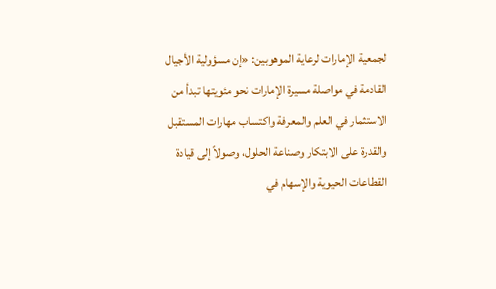لجمعية الإمارات لرعاية الموهوبين: «إن مسؤولية الأجيال القادمة في مواصلة مسيرة الإمارات نحو مئويتها تبدأ من الاستثمار في العلم والمعرفة واكتساب مهارات المستقبل والقدرة على الابتكار وصناعة الحلول، وصولاً إلى قيادة القطاعات الحيوية والإسهام في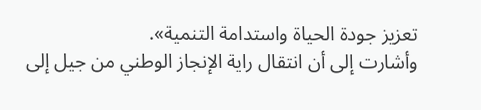تعزيز جودة الحياة واستدامة التنمية».
وأشارت إلى أن انتقال راية الإنجاز الوطني من جيل إلى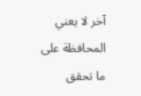آخر لا يعني المحافظة على ما تحقق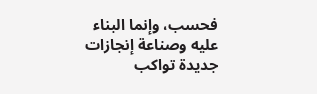فحسب، وإنما البناء عليه وصناعة إنجازات جديدة تواكب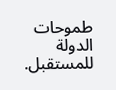طموحات الدولة للمستقبل.